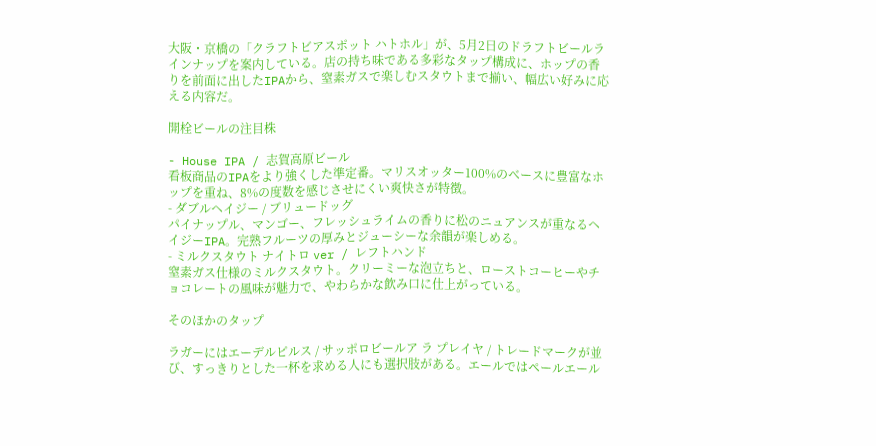大阪・京橋の「クラフトビアスポット ハトホル」が、5月2日のドラフトビールラインナップを案内している。店の持ち味である多彩なタップ構成に、ホップの香りを前面に出したIPAから、窒素ガスで楽しむスタウトまで揃い、幅広い好みに応える内容だ。

開栓ビールの注目株

- House IPA / 志賀高原ビール
看板商品のIPAをより強くした準定番。マリスオッター100%のベースに豊富なホップを重ね、8%の度数を感じさせにくい爽快さが特徴。
- ダブルヘイジー / ブリュードッグ
パイナップル、マンゴー、フレッシュライムの香りに松のニュアンスが重なるヘイジーIPA。完熟フルーツの厚みとジューシーな余韻が楽しめる。
- ミルクスタウト ナイトロ ver / レフトハンド
窒素ガス仕様のミルクスタウト。クリーミーな泡立ちと、ローストコーヒーやチョコレートの風味が魅力で、やわらかな飲み口に仕上がっている。

そのほかのタップ

ラガーにはエーデルピルス / サッポロビールア ラ プレイヤ / トレードマークが並び、すっきりとした一杯を求める人にも選択肢がある。エールではペールエール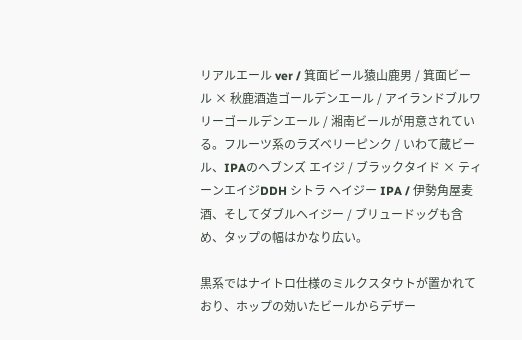リアルエール ver / 箕面ビール猿山鹿男 / 箕面ビール × 秋鹿酒造ゴールデンエール / アイランドブルワリーゴールデンエール / 湘南ビールが用意されている。フルーツ系のラズベリーピンク / いわて蔵ビール、IPAのヘブンズ エイジ / ブラックタイド × ティーンエイジDDH シトラ ヘイジー IPA / 伊勢角屋麦酒、そしてダブルヘイジー / ブリュードッグも含め、タップの幅はかなり広い。

黒系ではナイトロ仕様のミルクスタウトが置かれており、ホップの効いたビールからデザー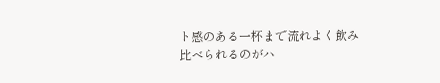ト感のある一杯まで流れよく飲み比べられるのがハ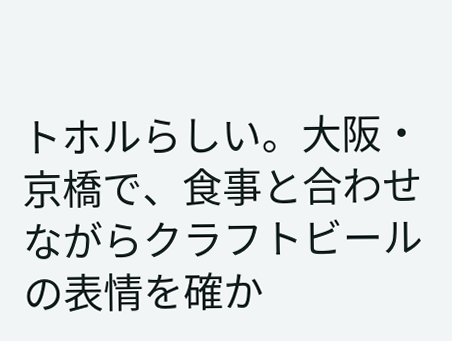トホルらしい。大阪・京橋で、食事と合わせながらクラフトビールの表情を確か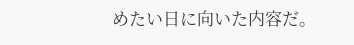めたい日に向いた内容だ。